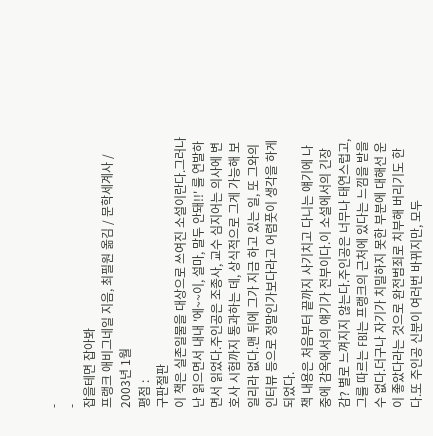-
-
잡을테면 잡아봐
프랭크 애비그네일 지음, 최필원 옮김 / 문학세계사 / 2003년 1월
평점 :
구판절판
이 책은 실존일물을 대상으로 쓰여진 소설이란다.그러나 난 읽으면서 내내 '에~~이, 설마, 말두 안돼!!' 를 연발하면서 읽었다.주인공은 조종사, 교수 심지어는 의사에 변호사 시험까지 통과하는 데, 상식적으로 그게 가능해 보일리라 없다.맨 뒤에 그가 지금 하고 있는 일, 또 그와의 인터뷰 등으로 정말인가보다라고 어렴풋이 생각을 하게 되었다.
책 내용은 처음부터 끝까지 사기치고 다니는 얘기에 나중에 감옥에서의 얘기가 전부이다.이 소설에서의 긴장감? 별로 느껴지지 않는다.주인공은 너무나 태연스럽고, 그를 따르는 FBI는 프랭크의 근처에 있다는 느낌을 받을 수 없다.더구나 자기가 치밀하지 못한 부분에 대해선 운이 좋았다라는 것으로 완전범죄로 치부해 버리기도 한다.또 주인공 신분이 여러번 바뀌지만, 모두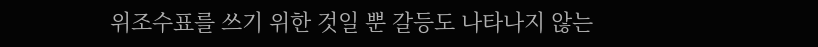위조수표를 쓰기 위한 것일 뿐 갈등도 나타나지 않는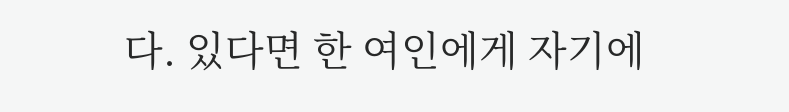다. 있다면 한 여인에게 자기에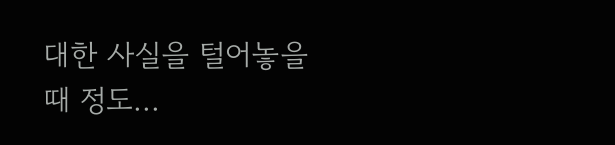대한 사실을 털어놓을 때 정도...